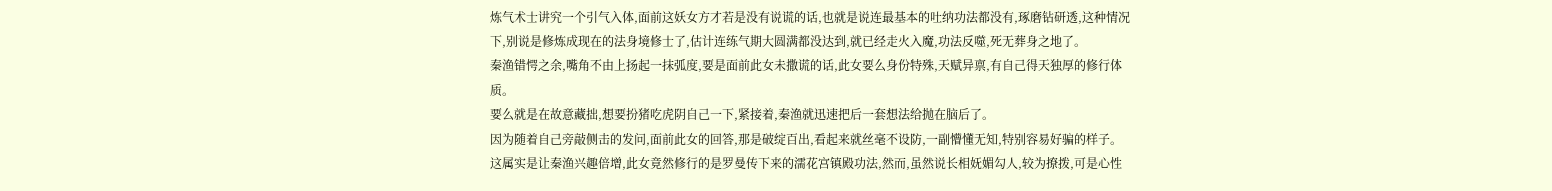炼气术士讲究一个引气入体,面前这妖女方才若是没有说谎的话,也就是说连最基本的吐纳功法都没有,琢磨钻研透,这种情况下,别说是修炼成现在的法身境修士了,估计连练气期大圆满都没达到,就已经走火入魔,功法反噬,死无葬身之地了。
秦渔错愕之余,嘴角不由上扬起一抹弧度,要是面前此女未撒谎的话,此女要么身份特殊,天赋异禀,有自己得天独厚的修行体质。
要么就是在故意藏拙,想要扮猪吃虎阴自己一下,紧接着,秦渔就迅速把后一套想法给抛在脑后了。
因为随着自己旁敲侧击的发问,面前此女的回答,那是破绽百出,看起来就丝毫不设防,一副懵懂无知,特别容易好骗的样子。
这属实是让秦渔兴趣倍增,此女竟然修行的是罗曼传下来的濡花宫镇殿功法,然而,虽然说长相妩媚勾人,较为撩拨,可是心性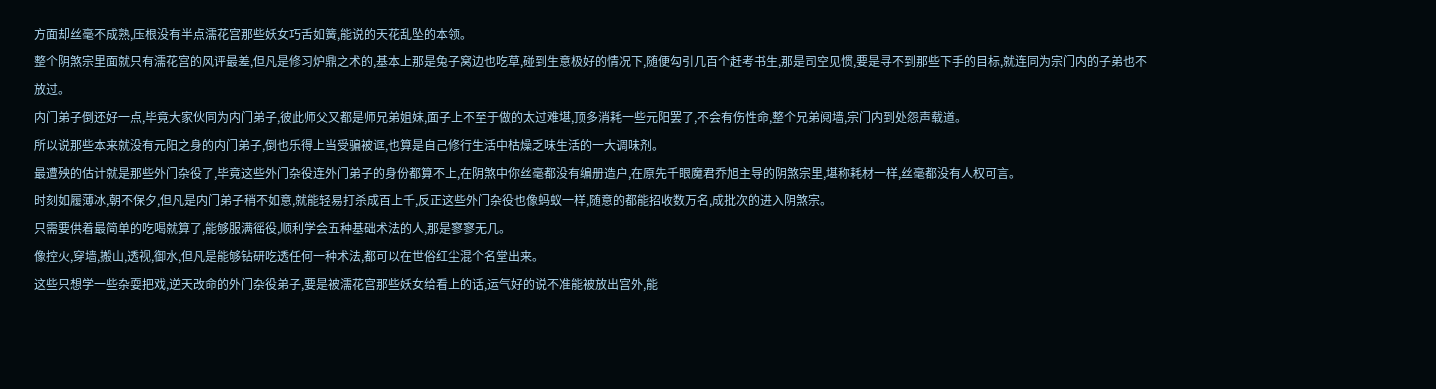方面却丝毫不成熟,压根没有半点濡花宫那些妖女巧舌如簧,能说的天花乱坠的本领。
整个阴煞宗里面就只有濡花宫的风评最差,但凡是修习炉鼎之术的,基本上那是兔子窝边也吃草,碰到生意极好的情况下,随便勾引几百个赶考书生,那是司空见惯,要是寻不到那些下手的目标,就连同为宗门内的子弟也不放过。
内门弟子倒还好一点,毕竟大家伙同为内门弟子,彼此师父又都是师兄弟姐妹,面子上不至于做的太过难堪,顶多消耗一些元阳罢了,不会有伤性命,整个兄弟阋墙,宗门内到处怨声载道。
所以说那些本来就没有元阳之身的内门弟子,倒也乐得上当受骗被诓,也算是自己修行生活中枯燥乏味生活的一大调味剂。
最遭殃的估计就是那些外门杂役了,毕竟这些外门杂役连外门弟子的身份都算不上,在阴煞中你丝毫都没有编册造户,在原先千眼魔君乔旭主导的阴煞宗里,堪称耗材一样,丝毫都没有人权可言。
时刻如履薄冰,朝不保夕,但凡是内门弟子稍不如意,就能轻易打杀成百上千,反正这些外门杂役也像蚂蚁一样,随意的都能招收数万名,成批次的进入阴煞宗。
只需要供着最简单的吃喝就算了,能够服满徭役,顺利学会五种基础术法的人,那是寥寥无几。
像控火,穿墙,搬山,透视,御水,但凡是能够钻研吃透任何一种术法,都可以在世俗红尘混个名堂出来。
这些只想学一些杂耍把戏,逆天改命的外门杂役弟子,要是被濡花宫那些妖女给看上的话,运气好的说不准能被放出宫外,能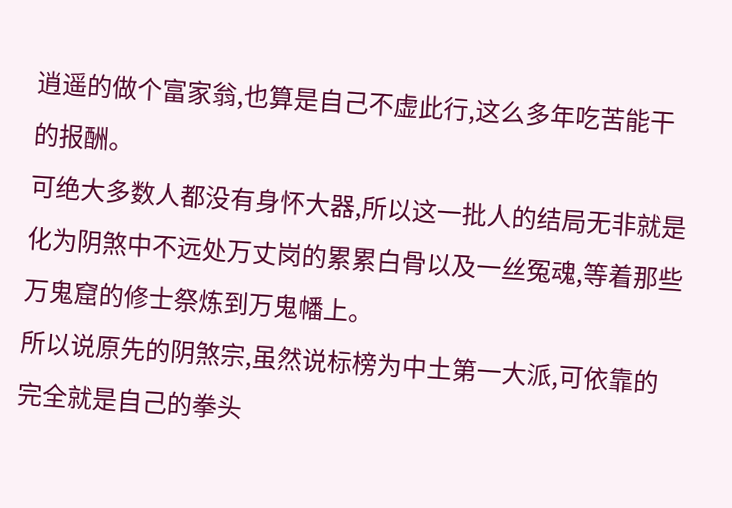逍遥的做个富家翁,也算是自己不虚此行,这么多年吃苦能干的报酬。
可绝大多数人都没有身怀大器,所以这一批人的结局无非就是化为阴煞中不远处万丈岗的累累白骨以及一丝冤魂,等着那些万鬼窟的修士祭炼到万鬼幡上。
所以说原先的阴煞宗,虽然说标榜为中土第一大派,可依靠的完全就是自己的拳头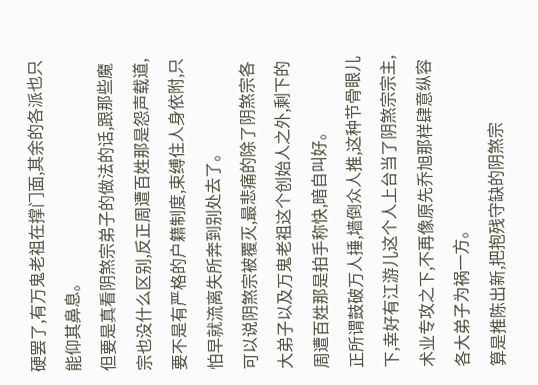硬罢了,有万鬼老祖在撑门面,其余的各派也只能仰其鼻息。
但要是真看阴煞宗弟子的做法的话,跟那些魔宗也没什么区别,反正周遭百姓那是怨声载道,要不是有严格的户籍制度,束缚住人身依附,只怕早就流离失所奔到别处去了。
可以说阴煞宗被覆灭,最悲痛的除了阴煞宗各大弟子以及万鬼老祖这个创始人之外,剩下的周遭百姓那是拍手称快,暗自叫好。
正所谓鼓破万人捶,墙倒众人推,这种节骨眼儿下,幸好有江游儿这个人上台当了阴煞宗宗主,术业专攻之下,不再像原先乔旭那样肆意纵容各大弟子为祸一方。
算是推陈出新,把抱残守缺的阴煞宗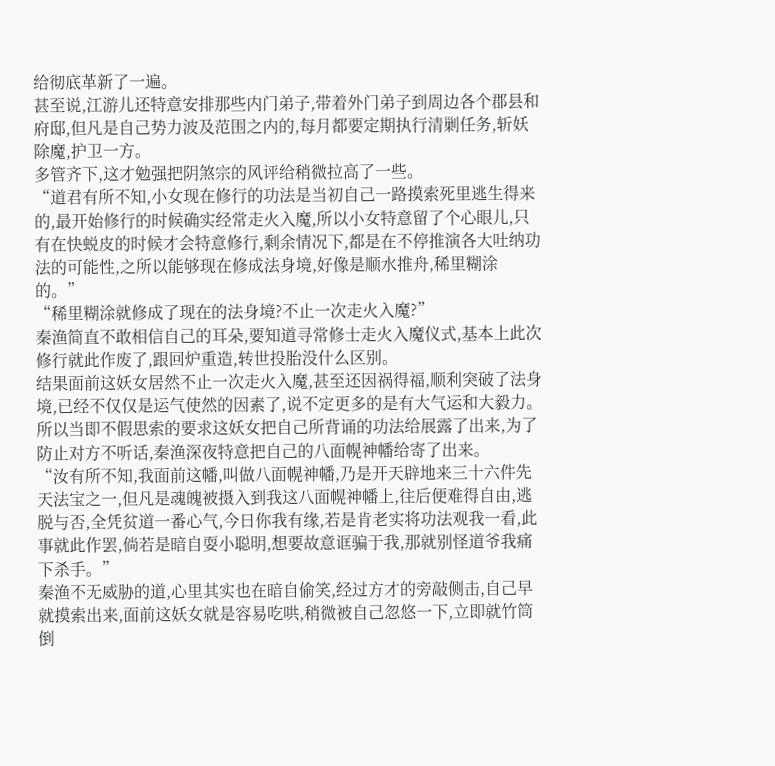给彻底革新了一遍。
甚至说,江游儿还特意安排那些内门弟子,带着外门弟子到周边各个郡县和府邸,但凡是自己势力波及范围之内的,每月都要定期执行清剿任务,斩妖除魔,护卫一方。
多管齐下,这才勉强把阴煞宗的风评给稍微拉高了一些。
“道君有所不知,小女现在修行的功法是当初自己一路摸索死里逃生得来的,最开始修行的时候确实经常走火入魔,所以小女特意留了个心眼儿,只有在快蜕皮的时候才会特意修行,剩余情况下,都是在不停推演各大吐纳功法的可能性,之所以能够现在修成法身境,好像是顺水推舟,稀里糊涂的。”
“稀里糊涂就修成了现在的法身境?不止一次走火入魔?”
秦渔简直不敢相信自己的耳朵,要知道寻常修士走火入魔仪式,基本上此次修行就此作废了,跟回炉重造,转世投胎没什么区别。
结果面前这妖女居然不止一次走火入魔,甚至还因祸得福,顺利突破了法身境,已经不仅仅是运气使然的因素了,说不定更多的是有大气运和大毅力。
所以当即不假思索的要求这妖女把自己所背诵的功法给展露了出来,为了防止对方不听话,秦渔深夜特意把自己的八面幌神幡给寄了出来。
“汝有所不知,我面前这幡,叫做八面幌神幡,乃是开天辟地来三十六件先天法宝之一,但凡是魂魄被摄入到我这八面幌神幡上,往后便难得自由,逃脱与否,全凭贫道一番心气,今日你我有缘,若是肯老实将功法观我一看,此事就此作罢,倘若是暗自耍小聪明,想要故意诓骗于我,那就别怪道爷我痛下杀手。”
秦渔不无威胁的道,心里其实也在暗自偷笑,经过方才的旁敲侧击,自己早就摸索出来,面前这妖女就是容易吃哄,稍微被自己忽悠一下,立即就竹筒倒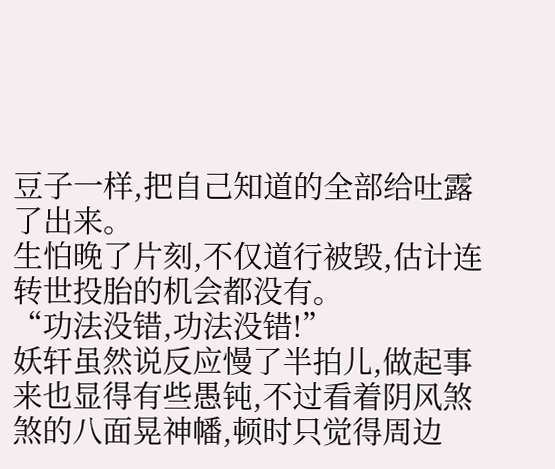豆子一样,把自己知道的全部给吐露了出来。
生怕晚了片刻,不仅道行被毁,估计连转世投胎的机会都没有。
“功法没错,功法没错!”
妖轩虽然说反应慢了半拍儿,做起事来也显得有些愚钝,不过看着阴风煞煞的八面晃神幡,顿时只觉得周边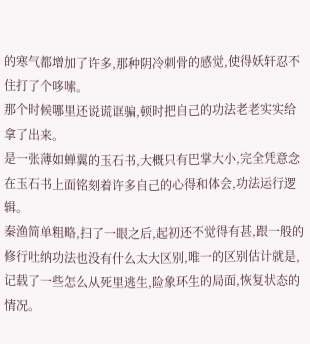的寒气都增加了许多,那种阴冷刺骨的感觉,使得妖轩忍不住打了个哆嗦。
那个时候哪里还说谎诓骗,顿时把自己的功法老老实实给拿了出来。
是一张薄如蝉翼的玉石书,大概只有巴掌大小,完全凭意念在玉石书上面铭刻着许多自己的心得和体会,功法运行逻辑。
秦渔简单粗略,扫了一眼之后,起初还不觉得有甚,跟一般的修行吐纳功法也没有什么太大区别,唯一的区别估计就是,记载了一些怎么从死里逃生,险象环生的局面,恢复状态的情况。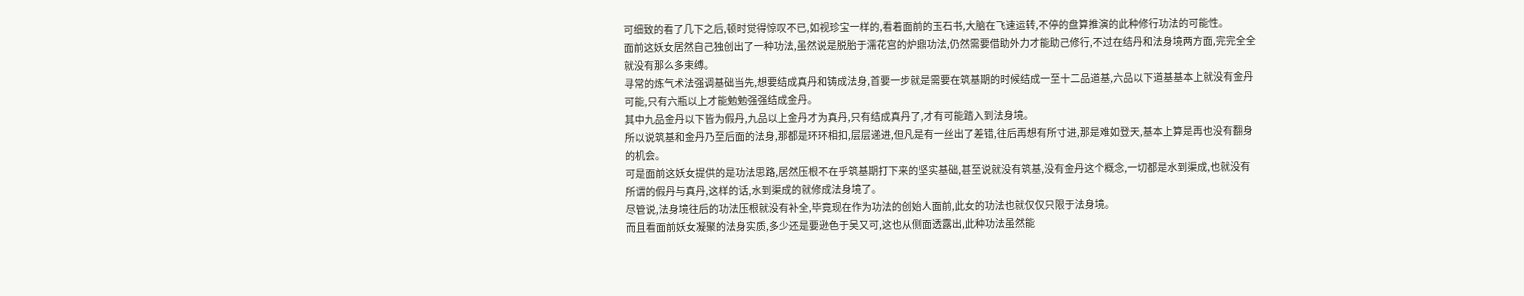可细致的看了几下之后,顿时觉得惊叹不已,如视珍宝一样的,看着面前的玉石书,大脑在飞速运转,不停的盘算推演的此种修行功法的可能性。
面前这妖女居然自己独创出了一种功法,虽然说是脱胎于濡花宫的炉鼎功法,仍然需要借助外力才能助己修行,不过在结丹和法身境两方面,完完全全就没有那么多束缚。
寻常的炼气术法强调基础当先,想要结成真丹和铸成法身,首要一步就是需要在筑基期的时候结成一至十二品道基,六品以下道基基本上就没有金丹可能,只有六瓶以上才能勉勉强强结成金丹。
其中九品金丹以下皆为假丹,九品以上金丹才为真丹,只有结成真丹了,才有可能踏入到法身境。
所以说筑基和金丹乃至后面的法身,那都是环环相扣,层层递进,但凡是有一丝出了差错,往后再想有所寸进,那是难如登天,基本上算是再也没有翻身的机会。
可是面前这妖女提供的是功法思路,居然压根不在乎筑基期打下来的坚实基础,甚至说就没有筑基,没有金丹这个概念,一切都是水到渠成,也就没有所谓的假丹与真丹,这样的话,水到渠成的就修成法身境了。
尽管说,法身境往后的功法压根就没有补全,毕竟现在作为功法的创始人面前,此女的功法也就仅仅只限于法身境。
而且看面前妖女凝聚的法身实质,多少还是要逊色于吴又可,这也从侧面透露出,此种功法虽然能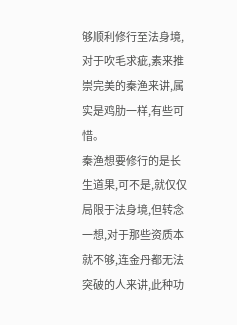够顺利修行至法身境,对于吹毛求疵,素来推崇完美的秦渔来讲,属实是鸡肋一样,有些可惜。
秦渔想要修行的是长生道果,可不是,就仅仅局限于法身境,但转念一想,对于那些资质本就不够,连金丹都无法突破的人来讲,此种功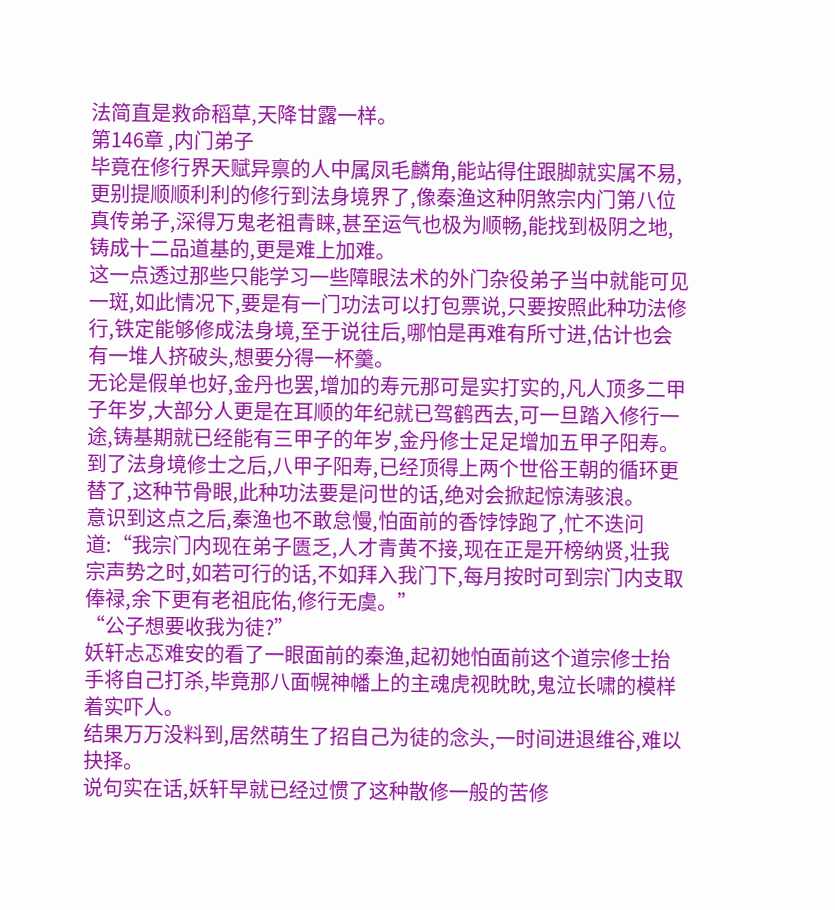法简直是救命稻草,天降甘露一样。
第146章 ,内门弟子
毕竟在修行界天赋异禀的人中属凤毛麟角,能站得住跟脚就实属不易,更别提顺顺利利的修行到法身境界了,像秦渔这种阴煞宗内门第八位真传弟子,深得万鬼老祖青睐,甚至运气也极为顺畅,能找到极阴之地,铸成十二品道基的,更是难上加难。
这一点透过那些只能学习一些障眼法术的外门杂役弟子当中就能可见一斑,如此情况下,要是有一门功法可以打包票说,只要按照此种功法修行,铁定能够修成法身境,至于说往后,哪怕是再难有所寸进,估计也会有一堆人挤破头,想要分得一杯羹。
无论是假单也好,金丹也罢,增加的寿元那可是实打实的,凡人顶多二甲子年岁,大部分人更是在耳顺的年纪就已驾鹤西去,可一旦踏入修行一途,铸基期就已经能有三甲子的年岁,金丹修士足足增加五甲子阳寿。
到了法身境修士之后,八甲子阳寿,已经顶得上两个世俗王朝的循环更替了,这种节骨眼,此种功法要是问世的话,绝对会掀起惊涛骇浪。
意识到这点之后,秦渔也不敢怠慢,怕面前的香饽饽跑了,忙不迭问道:“我宗门内现在弟子匮乏,人才青黄不接,现在正是开榜纳贤,壮我宗声势之时,如若可行的话,不如拜入我门下,每月按时可到宗门内支取俸禄,余下更有老祖庇佑,修行无虞。”
“公子想要收我为徒?”
妖轩忐忑难安的看了一眼面前的秦渔,起初她怕面前这个道宗修士抬手将自己打杀,毕竟那八面幌神幡上的主魂虎视眈眈,鬼泣长啸的模样着实吓人。
结果万万没料到,居然萌生了招自己为徒的念头,一时间进退维谷,难以抉择。
说句实在话,妖轩早就已经过惯了这种散修一般的苦修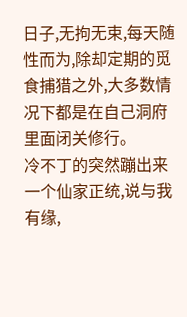日子,无拘无束,每天随性而为,除却定期的觅食捕猎之外,大多数情况下都是在自己洞府里面闭关修行。
冷不丁的突然蹦出来一个仙家正统,说与我有缘,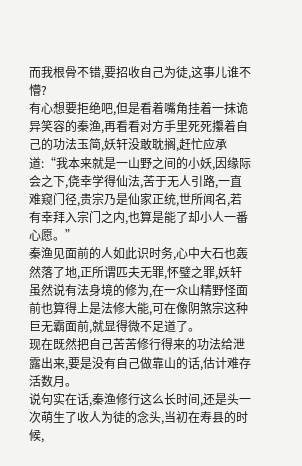而我根骨不错,要招收自己为徒,这事儿谁不懵?
有心想要拒绝吧,但是看着嘴角挂着一抹诡异笑容的秦渔,再看看对方手里死死攥着自己的功法玉简,妖轩没敢耽搁,赶忙应承道:“我本来就是一山野之间的小妖,因缘际会之下,侥幸学得仙法,苦于无人引路,一直难窥门径,贵宗乃是仙家正统,世所闻名,若有幸拜入宗门之内,也算是能了却小人一番心愿。”
秦渔见面前的人如此识时务,心中大石也轰然落了地,正所谓匹夫无罪,怀璧之罪,妖轩虽然说有法身境的修为,在一众山精野怪面前也算得上是法修大能,可在像阴煞宗这种巨无霸面前,就显得微不足道了。
现在既然把自己苦苦修行得来的功法给泄露出来,要是没有自己做靠山的话,估计难存活数月。
说句实在话,秦渔修行这么长时间,还是头一次萌生了收人为徒的念头,当初在寿县的时候,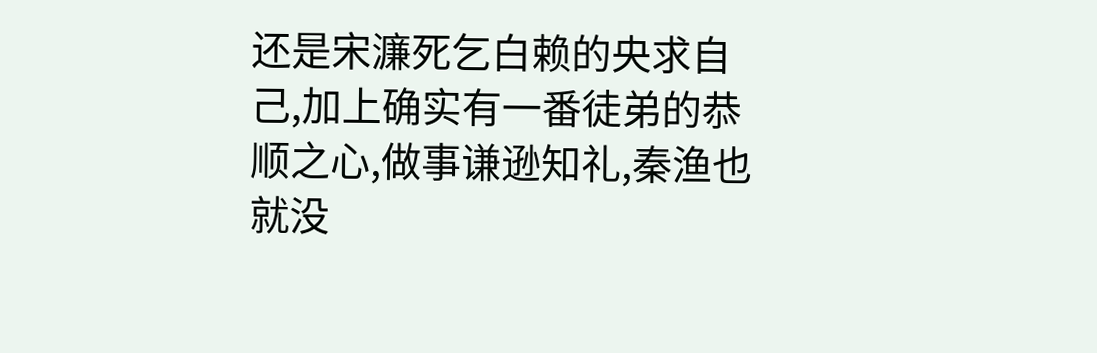还是宋濂死乞白赖的央求自己,加上确实有一番徒弟的恭顺之心,做事谦逊知礼,秦渔也就没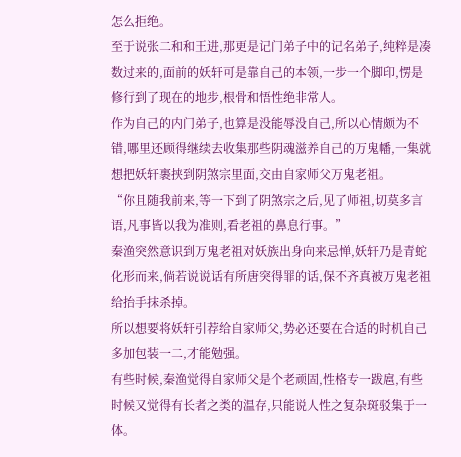怎么拒绝。
至于说张二和和王进,那更是记门弟子中的记名弟子,纯粹是凑数过来的,面前的妖轩可是靠自己的本领,一步一个脚印,愣是修行到了现在的地步,根骨和悟性绝非常人。
作为自己的内门弟子,也算是没能辱没自己,所以心情颇为不错,哪里还顾得继续去收集那些阴魂滋养自己的万鬼幡,一集就想把妖轩裹挟到阴煞宗里面,交由自家师父万鬼老祖。
“你且随我前来,等一下到了阴煞宗之后,见了师祖,切莫多言语,凡事皆以我为准则,看老祖的鼻息行事。”
秦渔突然意识到万鬼老祖对妖族出身向来忌惮,妖轩乃是青蛇化形而来,倘若说说话有所唐突得罪的话,保不齐真被万鬼老祖给抬手抹杀掉。
所以想要将妖轩引荐给自家师父,势必还要在合适的时机自己多加包装一二,才能勉强。
有些时候,秦渔觉得自家师父是个老顽固,性格专一跋扈,有些时候又觉得有长者之类的温存,只能说人性之复杂斑驳集于一体。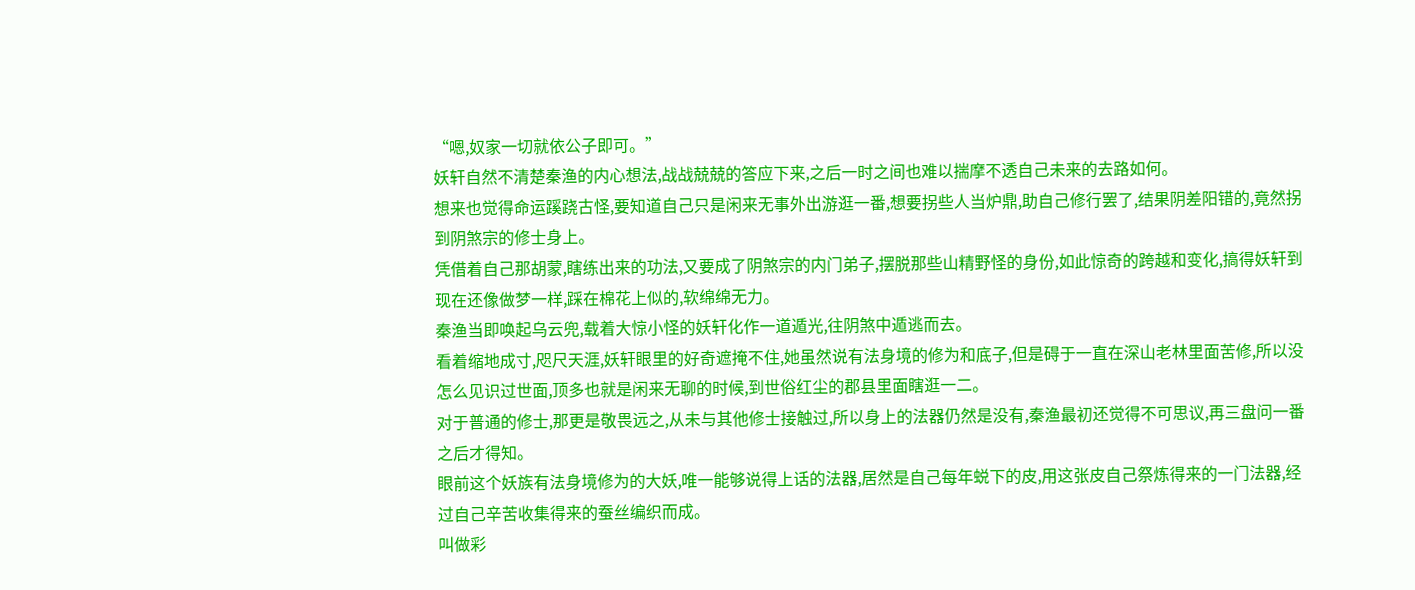“嗯,奴家一切就依公子即可。”
妖轩自然不清楚秦渔的内心想法,战战兢兢的答应下来,之后一时之间也难以揣摩不透自己未来的去路如何。
想来也觉得命运蹊跷古怪,要知道自己只是闲来无事外出游逛一番,想要拐些人当炉鼎,助自己修行罢了,结果阴差阳错的,竟然拐到阴煞宗的修士身上。
凭借着自己那胡蒙,瞎练出来的功法,又要成了阴煞宗的内门弟子,摆脱那些山精野怪的身份,如此惊奇的跨越和变化,搞得妖轩到现在还像做梦一样,踩在棉花上似的,软绵绵无力。
秦渔当即唤起乌云兜,载着大惊小怪的妖轩化作一道遁光,往阴煞中遁逃而去。
看着缩地成寸,咫尺天涯,妖轩眼里的好奇遮掩不住,她虽然说有法身境的修为和底子,但是碍于一直在深山老林里面苦修,所以没怎么见识过世面,顶多也就是闲来无聊的时候,到世俗红尘的郡县里面瞎逛一二。
对于普通的修士,那更是敬畏远之,从未与其他修士接触过,所以身上的法器仍然是没有,秦渔最初还觉得不可思议,再三盘问一番之后才得知。
眼前这个妖族有法身境修为的大妖,唯一能够说得上话的法器,居然是自己每年蜕下的皮,用这张皮自己祭炼得来的一门法器,经过自己辛苦收集得来的蚕丝编织而成。
叫做彩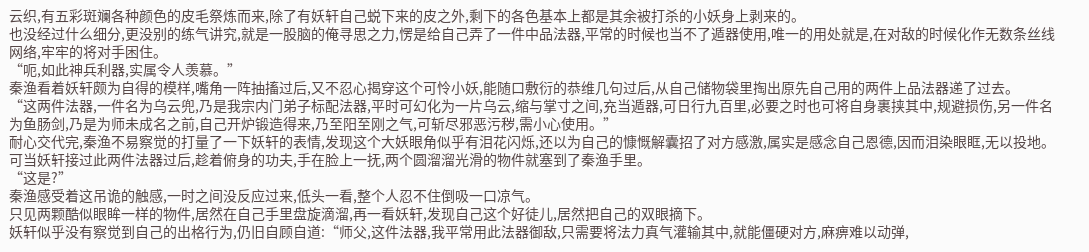云织,有五彩斑斓各种颜色的皮毛祭炼而来,除了有妖轩自己蜕下来的皮之外,剩下的各色基本上都是其余被打杀的小妖身上剥来的。
也没经过什么细分,更没别的练气讲究,就是一股脑的俺寻思之力,愣是给自己弄了一件中品法器,平常的时候也当不了遁器使用,唯一的用处就是,在对敌的时候化作无数条丝线网络,牢牢的将对手困住。
“呃,如此神兵利器,实属令人羡慕。”
秦渔看着妖轩颇为自得的模样,嘴角一阵抽搐过后,又不忍心揭穿这个可怜小妖,能随口敷衍的恭维几句过后,从自己储物袋里掏出原先自己用的两件上品法器递了过去。
“这两件法器,一件名为乌云兜,乃是我宗内门弟子标配法器,平时可幻化为一片乌云,缩与掌寸之间,充当遁器,可日行九百里,必要之时也可将自身裹挟其中,规避损伤,另一件名为鱼肠剑,乃是为师未成名之前,自己开炉锻造得来,乃至阳至刚之气,可斩尽邪恶污秽,需小心使用。”
耐心交代完,秦渔不易察觉的打量了一下妖轩的表情,发现这个大妖眼角似乎有泪花闪烁,还以为自己的慷慨解囊招了对方感激,属实是感念自己恩德,因而泪染眼眶,无以投地。
可当妖轩接过此两件法器过后,趁着俯身的功夫,手在脸上一抚,两个圆溜溜光滑的物件就塞到了秦渔手里。
“这是?”
秦渔感受着这吊诡的触感,一时之间没反应过来,低头一看,整个人忍不住倒吸一口凉气。
只见两颗酷似眼眸一样的物件,居然在自己手里盘旋滴溜,再一看妖轩,发现自己这个好徒儿,居然把自己的双眼摘下。
妖轩似乎没有察觉到自己的出格行为,仍旧自顾自道:“师父,这件法器,我平常用此法器御敌,只需要将法力真气灌输其中,就能僵硬对方,麻痹难以动弹,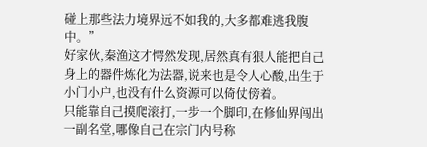碰上那些法力境界远不如我的,大多都难逃我腹中。”
好家伙,秦渔这才愕然发现,居然真有狠人能把自己身上的器件炼化为法器,说来也是令人心酸,出生于小门小户,也没有什么资源可以倚仗傍着。
只能靠自己摸爬滚打,一步一个脚印,在修仙界闯出一副名堂,哪像自己在宗门内号称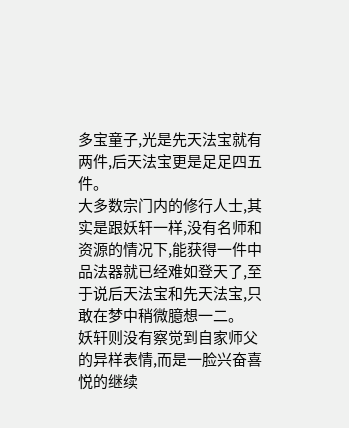多宝童子,光是先天法宝就有两件,后天法宝更是足足四五件。
大多数宗门内的修行人士,其实是跟妖轩一样,没有名师和资源的情况下,能获得一件中品法器就已经难如登天了,至于说后天法宝和先天法宝,只敢在梦中稍微臆想一二。
妖轩则没有察觉到自家师父的异样表情,而是一脸兴奋喜悦的继续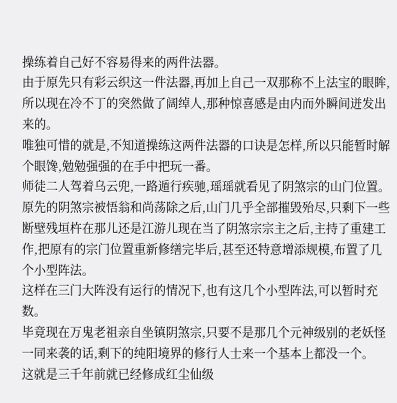操练着自己好不容易得来的两件法器。
由于原先只有彩云织这一件法器,再加上自己一双那称不上法宝的眼眸,所以现在冷不丁的突然做了阔绰人,那种惊喜感是由内而外瞬间迸发出来的。
唯独可惜的就是,不知道操练这两件法器的口诀是怎样,所以只能暂时解个眼馋,勉勉强强的在手中把玩一番。
师徒二人驾着乌云兜,一路遁行疾驰,瑶瑶就看见了阴煞宗的山门位置。
原先的阴煞宗被悟翁和尚荡除之后,山门几乎全部摧毁殆尽,只剩下一些断壁残垣杵在那儿还是江游儿现在当了阴煞宗宗主之后,主持了重建工作,把原有的宗门位置重新修缮完毕后,甚至还特意增添规模,布置了几个小型阵法。
这样在三门大阵没有运行的情况下,也有这几个小型阵法,可以暂时充数。
毕竟现在万鬼老祖亲自坐镇阴煞宗,只要不是那几个元神级别的老妖怪一同来袭的话,剩下的纯阳境界的修行人士来一个基本上都没一个。
这就是三千年前就已经修成红尘仙级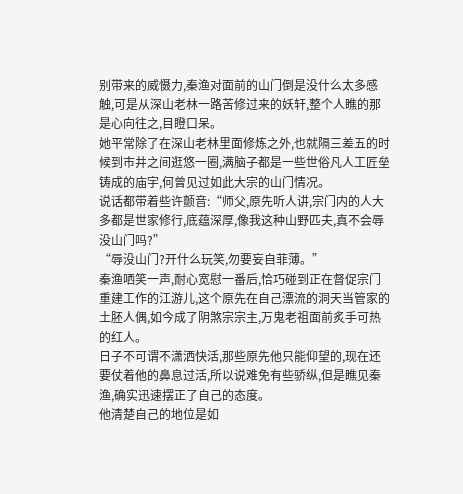别带来的威慑力,秦渔对面前的山门倒是没什么太多感触,可是从深山老林一路苦修过来的妖轩,整个人瞧的那是心向往之,目瞪口呆。
她平常除了在深山老林里面修炼之外,也就隔三差五的时候到市井之间逛悠一圈,满脑子都是一些世俗凡人工匠垒铸成的庙宇,何曾见过如此大宗的山门情况。
说话都带着些许颤音:“师父,原先听人讲,宗门内的人大多都是世家修行,底蕴深厚,像我这种山野匹夫,真不会辱没山门吗?”
“辱没山门?开什么玩笑,勿要妄自菲薄。”
秦渔哂笑一声,耐心宽慰一番后,恰巧碰到正在督促宗门重建工作的江游儿,这个原先在自己漂流的洞天当管家的土胚人偶,如今成了阴煞宗宗主,万鬼老祖面前炙手可热的红人。
日子不可谓不潇洒快活,那些原先他只能仰望的,现在还要仗着他的鼻息过活,所以说难免有些骄纵,但是瞧见秦渔,确实迅速摆正了自己的态度。
他清楚自己的地位是如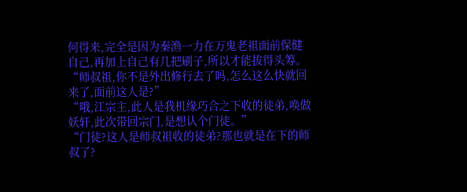何得来,完全是因为秦渔一力在万鬼老祖面前保健自己,再加上自己有几把刷子,所以才能拔得头筹。
“师叔祖,你不是外出修行去了吗,怎么这么快就回来了,面前这人是?”
“哦,江宗主,此人是我机缘巧合之下收的徒弟,唤做妖轩,此次带回宗门,是想认个门徒。”
“门徒?这人是师叔祖收的徒弟?那也就是在下的师叔了?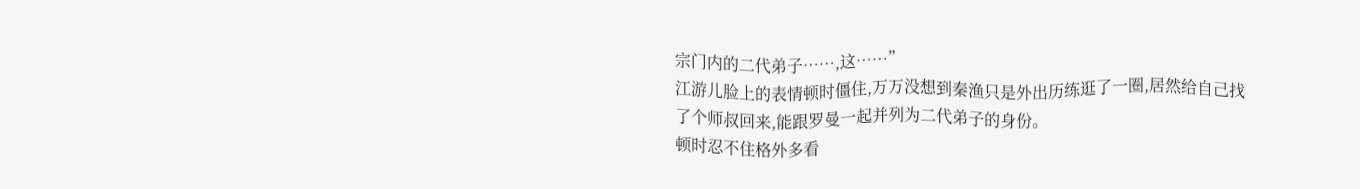宗门内的二代弟子……,这……”
江游儿脸上的表情顿时僵住,万万没想到秦渔只是外出历练逛了一圈,居然给自己找了个师叔回来,能跟罗曼一起并列为二代弟子的身份。
顿时忍不住格外多看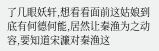了几眼妖轩,想看看面前这姑娘到底有何德何能,居然让秦渔为之动容,要知道宋濂对秦渔这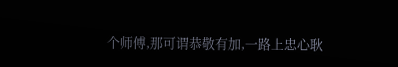个师傅,那可谓恭敬有加,一路上忠心耿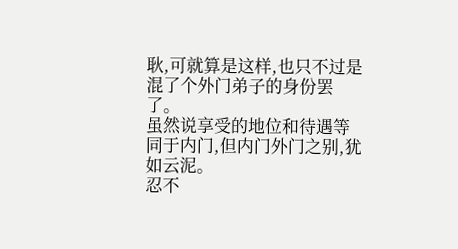耿,可就算是这样,也只不过是混了个外门弟子的身份罢了。
虽然说享受的地位和待遇等同于内门,但内门外门之别,犹如云泥。
忍不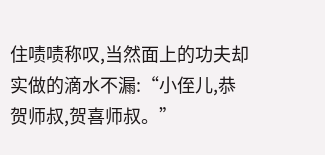住啧啧称叹,当然面上的功夫却实做的滴水不漏:“小侄儿,恭贺师叔,贺喜师叔。”